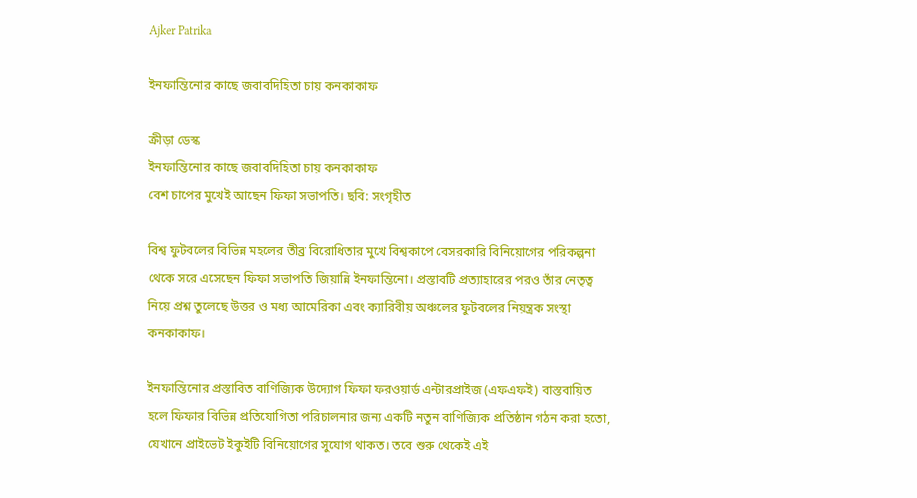Ajker Patrika

ইনফান্তিনোর কাছে জবাবদিহিতা চায় কনকাকাফ

ক্রীড়া ডেস্ক
ইনফান্তিনোর কাছে জবাবদিহিতা চায় কনকাকাফ
বেশ চাপের মুখেই আছেন ফিফা সভাপতি। ছবি: সংগৃহীত

বিশ্ব ফুটবলের বিভিন্ন মহলের তীব্র বিরোধিতার মুখে বিশ্বকাপে বেসরকারি বিনিয়োগের পরিকল্পনা থেকে সরে এসেছেন ফিফা সভাপতি জিয়ান্নি ইনফান্তিনো। প্রস্তাবটি প্রত্যাহারের পরও তাঁর নেতৃত্ব নিয়ে প্রশ্ন তুলেছে উত্তর ও মধ্য আমেরিকা এবং ক্যারিবীয় অঞ্চলের ফুটবলের নিয়ন্ত্রক সংস্থা কনকাকাফ।

ইনফান্তিনোর প্রস্তাবিত বাণিজ্যিক উদ্যোগ ফিফা ফরওয়ার্ড এন্টারপ্রাইজ (এফএফই) বাস্তবায়িত হলে ফিফার বিভিন্ন প্রতিযোগিতা পরিচালনার জন্য একটি নতুন বাণিজ্যিক প্রতিষ্ঠান গঠন করা হতো, যেখানে প্রাইভেট ইকুইটি বিনিয়োগের সুযোগ থাকত। তবে শুরু থেকেই এই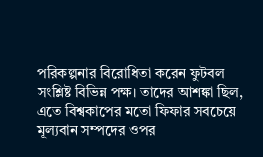পরিকল্পনার বিরোধিতা করেন ফুটবল সংশ্লিষ্ট বিভিন্ন পক্ষ। তাদের আশঙ্কা ছিল, এতে বিশ্বকাপের মতো ফিফার সবচেয়ে মূল্যবান সম্পদের ওপর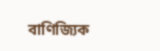বাণিজ্যিক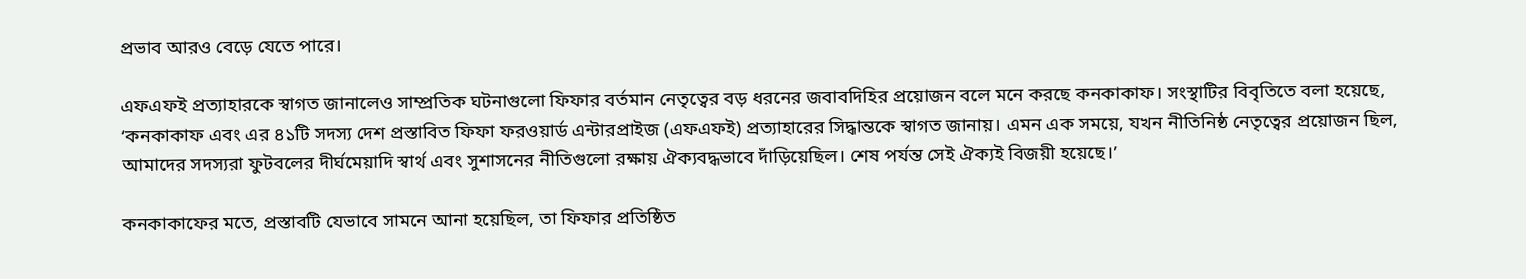প্রভাব আরও বেড়ে যেতে পারে।

এফএফই প্রত্যাহারকে স্বাগত জানালেও সাম্প্রতিক ঘটনাগুলো ফিফার বর্তমান নেতৃত্বের বড় ধরনের জবাবদিহির প্রয়োজন বলে মনে করছে কনকাকাফ। সংস্থাটির বিবৃতিতে বলা হয়েছে, ‘কনকাকাফ এবং এর ৪১টি সদস্য দেশ প্রস্তাবিত ফিফা ফরওয়ার্ড এন্টারপ্রাইজ (এফএফই) প্রত্যাহারের সিদ্ধান্তকে স্বাগত জানায়। এমন এক সময়ে, যখন নীতিনিষ্ঠ নেতৃত্বের প্রয়োজন ছিল, আমাদের সদস্যরা ফুটবলের দীর্ঘমেয়াদি স্বার্থ এবং সুশাসনের নীতিগুলো রক্ষায় ঐক্যবদ্ধভাবে দাঁড়িয়েছিল। শেষ পর্যন্ত সেই ঐক্যই বিজয়ী হয়েছে।’

কনকাকাফের মতে, প্রস্তাবটি যেভাবে সামনে আনা হয়েছিল, তা ফিফার প্রতিষ্ঠিত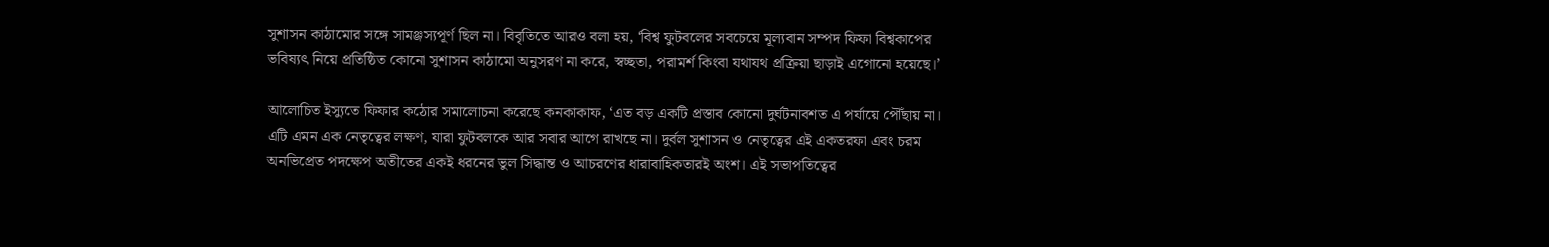সুশাসন কাঠামোর সঙ্গে সামঞ্জস্যপূর্ণ ছিল না। বিবৃতিতে আরও বলা হয়, ‘বিশ্ব ফুটবলের সবচেয়ে মূল্যবান সম্পদ ফিফা বিশ্বকাপের ভবিষ্যৎ নিয়ে প্রতিষ্ঠিত কোনো সুশাসন কাঠামো অনুসরণ না করে, স্বচ্ছতা, পরামর্শ কিংবা যথাযথ প্রক্রিয়া ছাড়াই এগোনো হয়েছে।’

আলোচিত ইস্যুতে ফিফার কঠোর সমালোচনা করেছে কনকাকাফ, ‘এত বড় একটি প্রস্তাব কোনো দুর্ঘটনাবশত এ পর্যায়ে পৌঁছায় না। এটি এমন এক নেতৃত্বের লক্ষণ, যারা ফুটবলকে আর সবার আগে রাখছে না। দুর্বল সুশাসন ও নেতৃত্বের এই একতরফা এবং চরম অনভিপ্রেত পদক্ষেপ অতীতের একই ধরনের ভুল সিদ্ধান্ত ও আচরণের ধারাবাহিকতারই অংশ। এই সভাপতিত্বের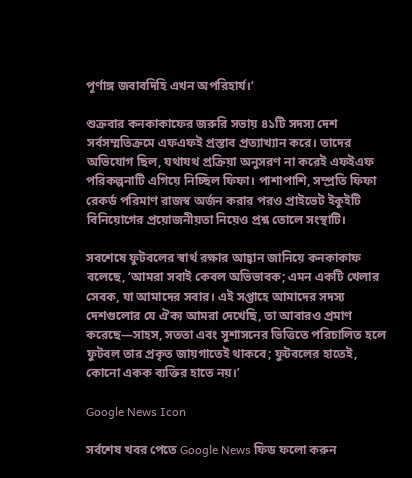পূর্ণাঙ্গ জবাবদিহি এখন অপরিহার্য।’

শুক্রবার কনকাকাফের জরুরি সভায় ৪১টি সদস্য দেশ সর্বসম্মতিক্রমে এফএফই প্রস্তাব প্রত্যাখ্যান করে। তাদের অভিযোগ ছিল, যথাযথ প্রক্রিয়া অনুসরণ না করেই এফইএফ পরিকল্পনাটি এগিয়ে নিচ্ছিল ফিফা। পাশাপাশি, সম্প্রতি ফিফা রেকর্ড পরিমাণ রাজস্ব অর্জন করার পরও প্রাইভেট ইকুইটি বিনিয়োগের প্রয়োজনীয়তা নিয়েও প্রশ্ন তোলে সংস্থাটি।

সবশেষে ফুটবলের স্বার্থ রক্ষার আহ্বান জানিয়ে কনকাকাফ বলেছে, ‘আমরা সবাই কেবল অভিভাবক; এমন একটি খেলার সেবক, যা আমাদের সবার। এই সপ্তাহে আমাদের সদস্য দেশগুলোর যে ঐক্য আমরা দেখেছি, তা আবারও প্রমাণ করেছে—সাহস, সততা এবং সুশাসনের ভিত্তিতে পরিচালিত হলে ফুটবল তার প্রকৃত জায়গাতেই থাকবে; ফুটবলের হাতেই, কোনো একক ব্যক্তির হাতে নয়।’

Google News Icon

সর্বশেষ খবর পেতে Google News ফিড ফলো করুন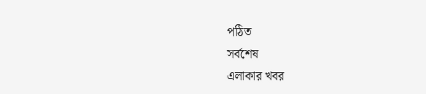পঠিত
সর্বশেষ
এলাকার খবর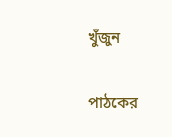খুঁজুন

পাঠকের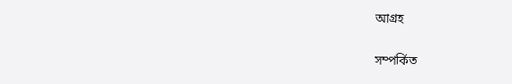আগ্রহ

সম্পর্কিত